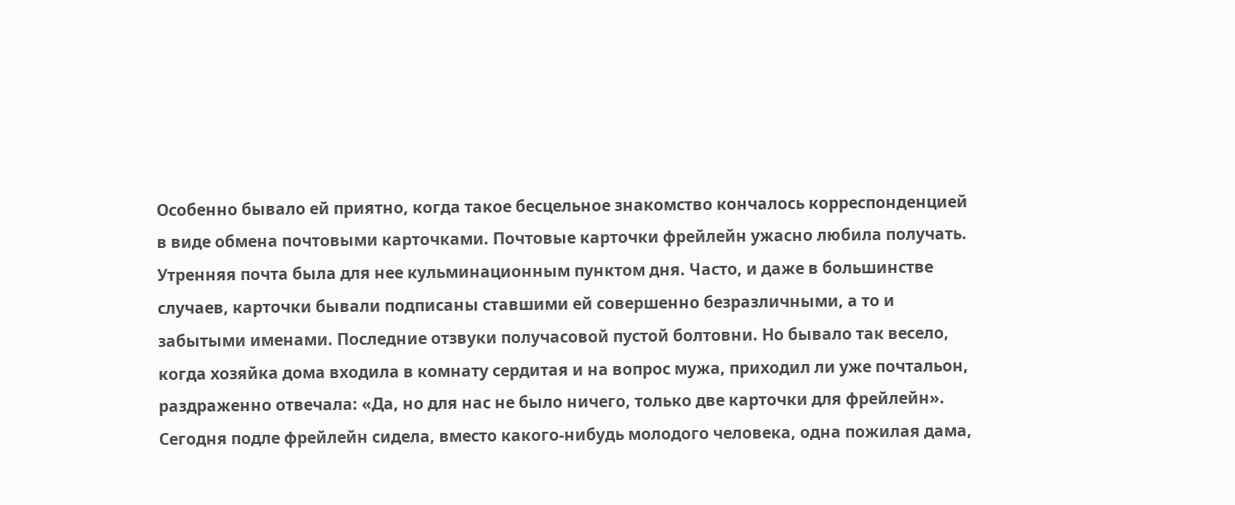Особенно бывало ей приятно, когда такое бесцельное знакомство кончалось корреспонденцией в виде обмена почтовыми карточками. Почтовые карточки фрейлейн ужасно любила получать. Утренняя почта была для нее кульминационным пунктом дня. Часто, и даже в большинстве случаев, карточки бывали подписаны ставшими ей совершенно безразличными, а то и забытыми именами. Последние отзвуки получасовой пустой болтовни. Но бывало так весело, когда хозяйка дома входила в комнату сердитая и на вопрос мужа, приходил ли уже почтальон, раздраженно отвечала: «Да, но для нас не было ничего, только две карточки для фрейлейн».
Сегодня подле фрейлейн сидела, вместо какого-нибудь молодого человека, одна пожилая дама,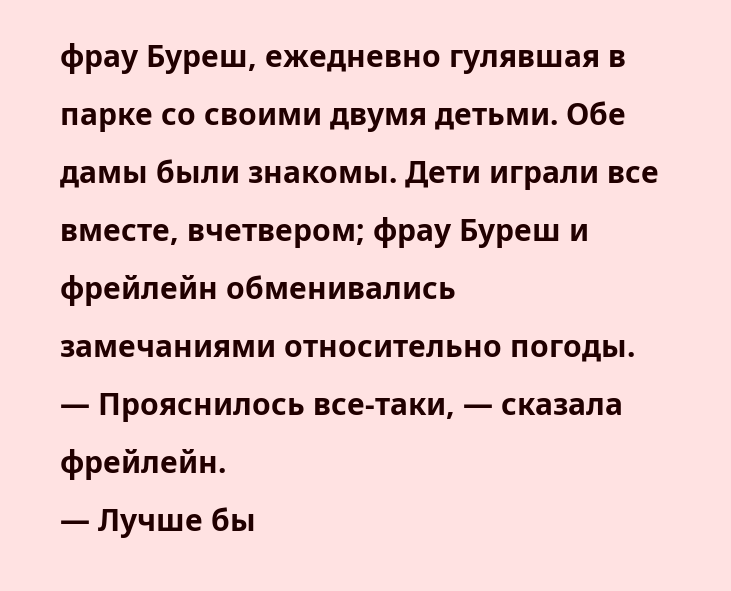фрау Буреш, ежедневно гулявшая в парке со своими двумя детьми. Обе дамы были знакомы. Дети играли все вместе, вчетвером; фрау Буреш и фрейлейн обменивались замечаниями относительно погоды.
— Прояснилось все-таки, — сказала фрейлейн.
— Лучше бы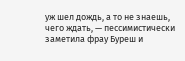уж шел дождь, а то не знаешь, чего ждать, — пессимистически заметила фрау Буреш и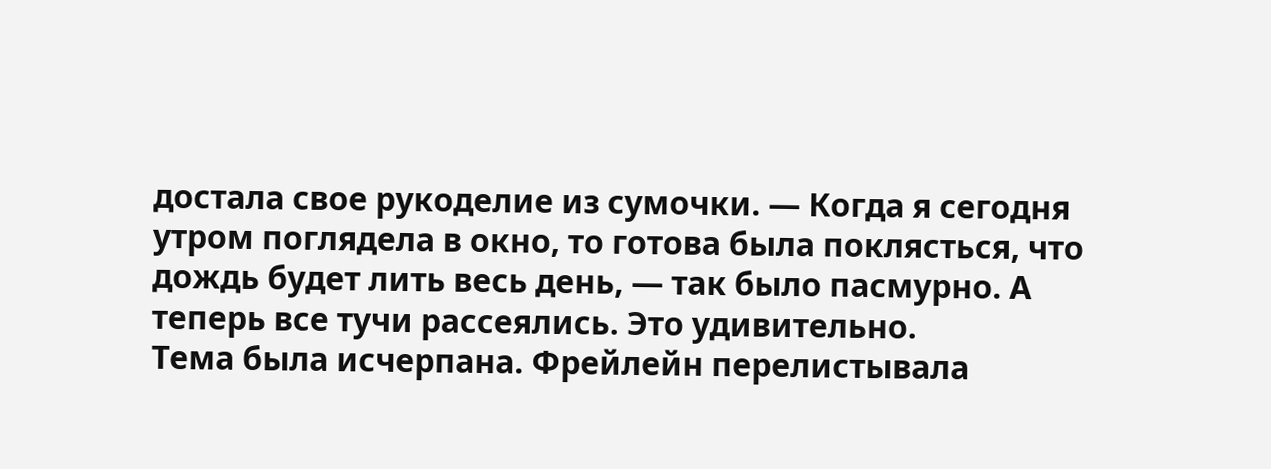достала свое рукоделие из сумочки. — Когда я сегодня утром поглядела в окно, то готова была поклясться, что дождь будет лить весь день, — так было пасмурно. А теперь все тучи рассеялись. Это удивительно.
Тема была исчерпана. Фрейлейн перелистывала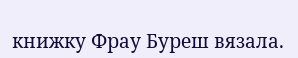книжку Фрау Буреш вязала.